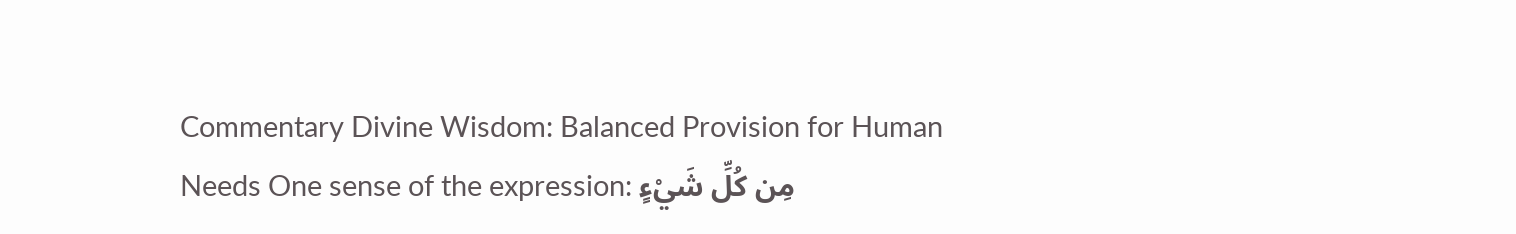Commentary Divine Wisdom: Balanced Provision for Human Needs One sense of the expression: مِن كُلِّ شَيْءٍ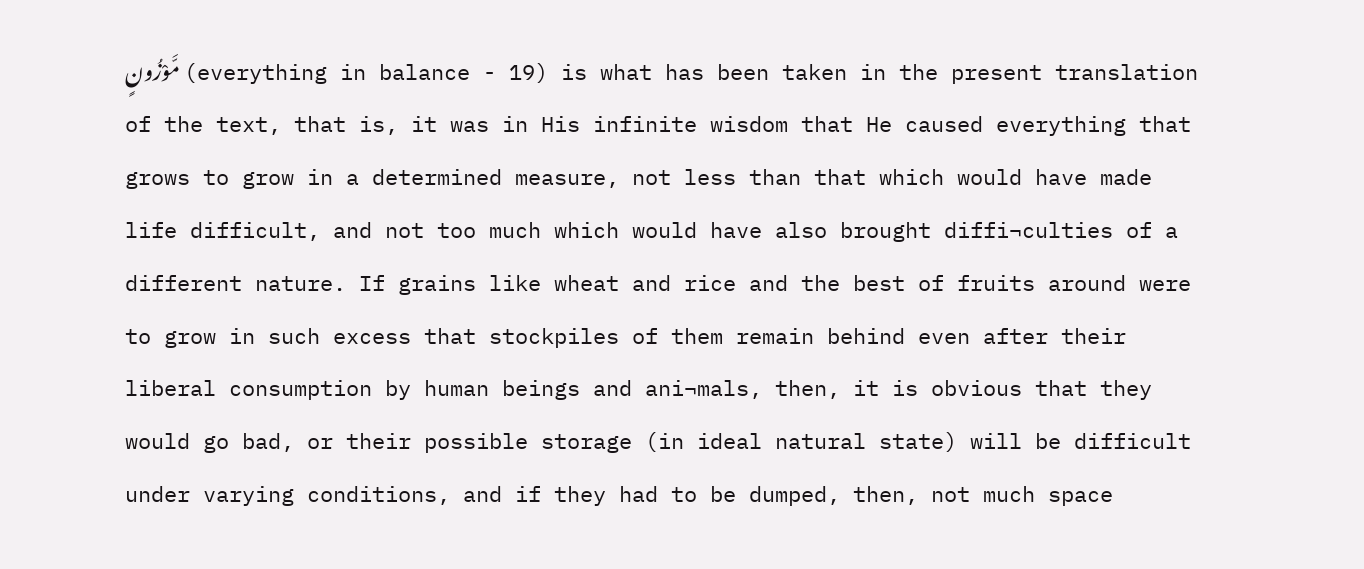مَّوْزُونٍ (everything in balance - 19) is what has been taken in the present translation of the text, that is, it was in His infinite wisdom that He caused everything that grows to grow in a determined measure, not less than that which would have made life difficult, and not too much which would have also brought diffi¬culties of a different nature. If grains like wheat and rice and the best of fruits around were to grow in such excess that stockpiles of them remain behind even after their liberal consumption by human beings and ani¬mals, then, it is obvious that they would go bad, or their possible storage (in ideal natural state) will be difficult under varying conditions, and if they had to be dumped, then, not much space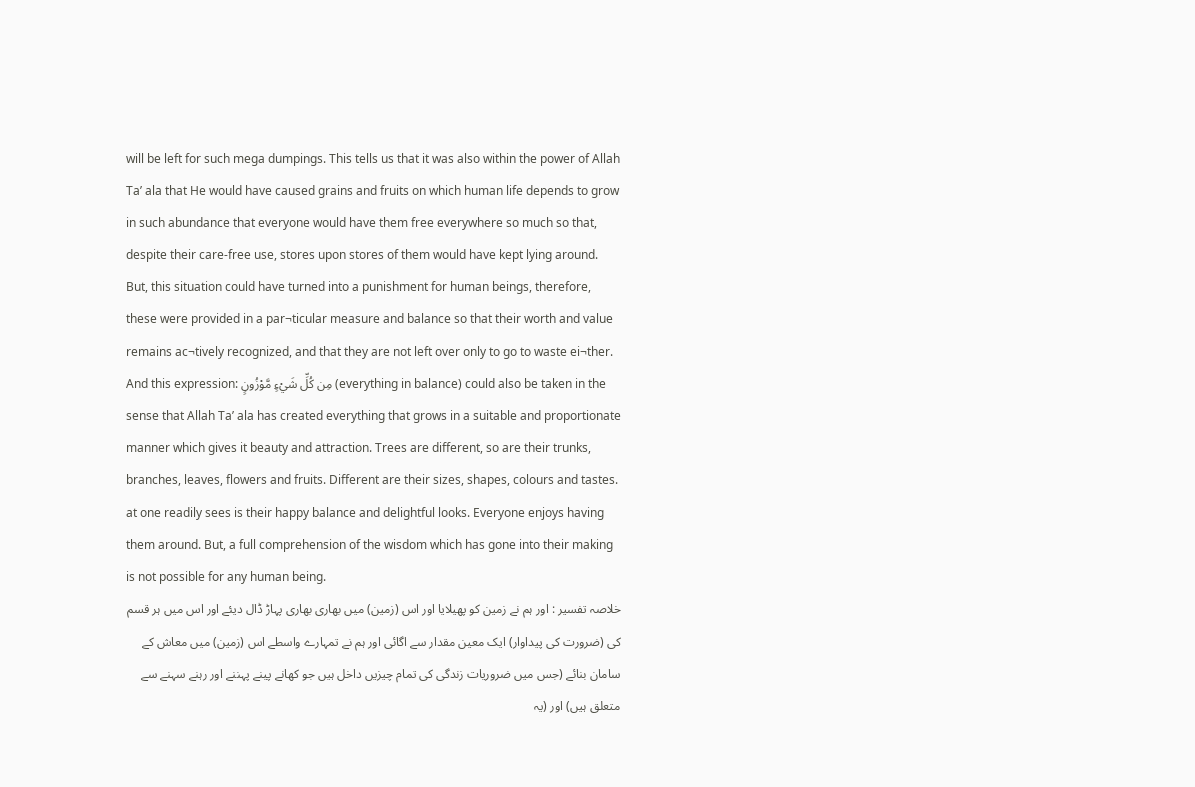will be left for such mega dumpings. This tells us that it was also within the power of Allah Ta’ ala that He would have caused grains and fruits on which human life depends to grow in such abundance that everyone would have them free everywhere so much so that, despite their care-free use, stores upon stores of them would have kept lying around. But, this situation could have turned into a punishment for human beings, therefore, these were provided in a par¬ticular measure and balance so that their worth and value remains ac¬tively recognized, and that they are not left over only to go to waste ei¬ther. And this expression: مِن كُلِّ شَيْءٍ مَّوْزُونٍ (everything in balance) could also be taken in the sense that Allah Ta’ ala has created everything that grows in a suitable and proportionate manner which gives it beauty and attraction. Trees are different, so are their trunks, branches, leaves, flowers and fruits. Different are their sizes, shapes, colours and tastes. at one readily sees is their happy balance and delightful looks. Everyone enjoys having them around. But, a full comprehension of the wisdom which has gone into their making is not possible for any human being.
خلاصہ تفسیر : اور ہم نے زمین کو پھیلایا اور اس (زمین) میں بھاری بھاری پہاڑ ڈال دیئے اور اس میں ہر قسم کی (ضرورت کی پیداوار) ایک معین مقدار سے اگائی اور ہم نے تمہارے واسطے اس (زمین) میں معاش کے سامان بنائے (جس میں ضروریات زندگی کی تمام چیزیں داخل ہیں جو کھانے پینے پہننے اور رہنے سہنے سے متعلق ہیں) اور (یہ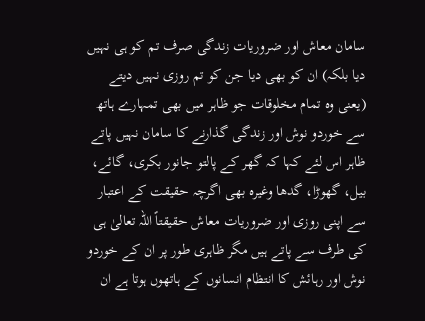سامان معاش اور ضروریات زندگی صرف تم کو ہی نہیں دیا بلکہ) ان کو بھی دیا جن کو تم روزی نہیں دیتے (یعنی وہ تمام مخلوقات جو ظاہر میں بھی تمہارے ہاتھ سے خوردو نوش اور زندگی گذارنے کا سامان نہیں پاتے ظاہر اس لئے کہا کہ گھر کے پالتو جانور بکری، گائے، بیل، گھوڑا، گدھا وغیرہ بھی اگرچہ حقیقت کے اعتبار سے اپنی روزی اور ضروریات معاش حقیقتاً اللہ تعالیٰ ہی کی طرف سے پاتے ہیں مگر ظاہری طور پر ان کے خوردو نوش اور رہائش کا انتظام انسانوں کے ہاتھوں ہوتا ہے ان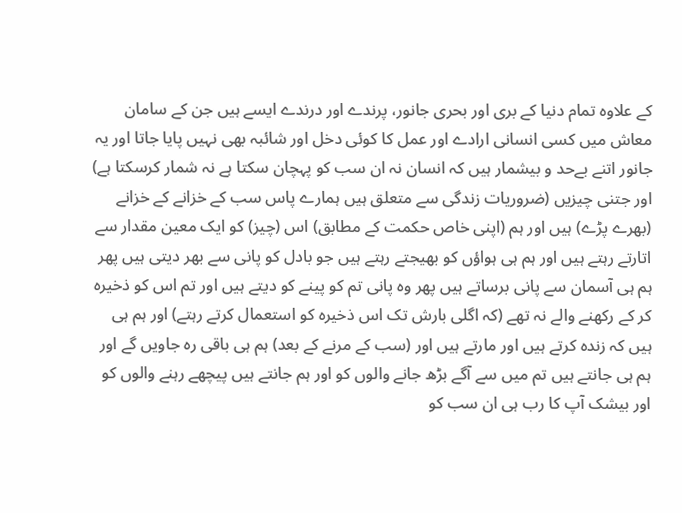کے علاوہ تمام دنیا کے بری اور بحری جانور، پرندے اور درندے ایسے ہیں جن کے سامان معاش میں کسی انسانی ارادے اور عمل کا کوئی دخل اور شائبہ بھی نہیں پایا جاتا اور یہ جانور اتنے بےحد و بیشمار ہیں کہ انسان نہ ان سب کو پہچان سکتا ہے نہ شمار کرسکتا ہے) اور جتنی چیزیں (ضروریات زندگی سے متعلق ہیں ہمارے پاس سب کے خزانے کے خزانے (بھرے پڑے) ہیں اور ہم (اپنی خاص حکمت کے مطابق) اس (چیز) کو ایک معین مقدار سے اتارتے رہتے ہیں اور ہم ہی ہواؤں کو بھیجتے رہتے ہیں جو بادل کو پانی سے بھر دیتی ہیں پھر ہم ہی آسمان سے پانی برساتے ہیں پھر وہ پانی تم کو پینے کو دیتے ہیں اور تم اس کو ذخیرہ کر کے رکھنے والے نہ تھے (کہ اگلی بارش تک اس ذخیرہ کو استعمال کرتے رہتے) اور ہم ہی ہیں کہ زندہ کرتے ہیں اور مارتے ہیں اور (سب کے مرنے کے بعد) ہم ہی باقی رہ جاویں گے اور ہم ہی جانتے ہیں تم میں سے آگے بڑھ جانے والوں کو اور ہم جانتے ہیں پیچھے رہنے والوں کو اور بیشک آپ کا رب ہی ان سب کو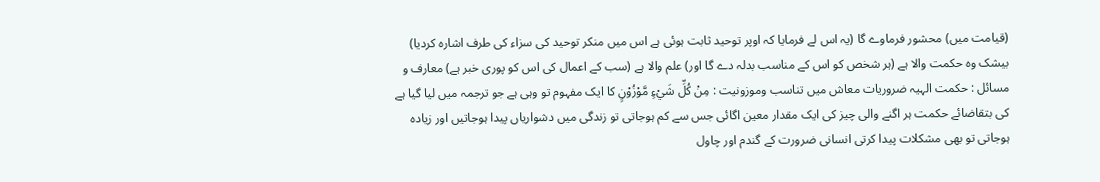(قیامت میں) محشور فرماوے گا (یہ اس لے فرمایا کہ اوپر توحید ثابت ہوئی ہے اس میں منکر توحید کی سزاء کی طرف اشارہ کردیا) بیشک وہ حکمت والا ہے (ہر شخص کو اس کے مناسب بدلہ دے گا اور) علم والا ہے (سب کے اعمال کی اس کو پوری خبر ہے) معارف و مسائل : حکمت الہیہ ضروریات معاش میں تناسب وموزونیت : مِنْ كُلِّ شَيْءٍ مَّوْزُوْنٍ کا ایک مفہوم تو وہی ہے جو ترجمہ میں لیا گیا ہے کی بتقاضائے حکمت ہر اگنے والی چیز کی ایک مقدار معین اگائی جس سے کم ہوجاتی تو زندگی میں دشواریاں پیدا ہوجاتیں اور زیادہ ہوجاتی تو بھی مشکلات پیدا کرتی انسانی ضرورت کے گندم اور چاول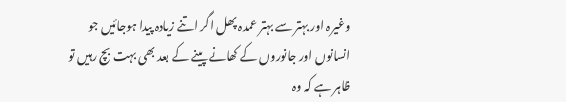وغیرہ اور بہتر سے بہتر عمدہ پھل اگر اتنے زیادہ پیدا ہوجائیں جو انسانوں اور جانوروں کے کھانے پینے کے بعد بھی بہت بچ رہیں تو ظاہر ہے کہ وہ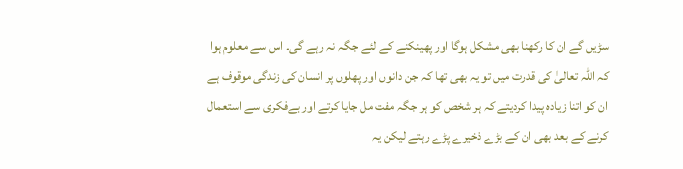سڑیں گے ان کا رکھنا بھی مشکل ہوگا اور پھینکنے کے لئے جگہ نہ رہے گی۔ اس سے معلوم ہوا کہ اللہ تعالیٰ کی قدرت میں تو یہ بھی تھا کہ جن دانوں اور پھلوں پر انسان کی زندگی موقوف ہے ان کو اتنا زیادہ پیدا کردیتے کہ ہر شخص کو ہر جگہ مفت مل جایا کرتے اور بےفکری سے استعمال کرنے کے بعد بھی ان کے بڑے ذخیرے پڑے رہتے لیکن یہ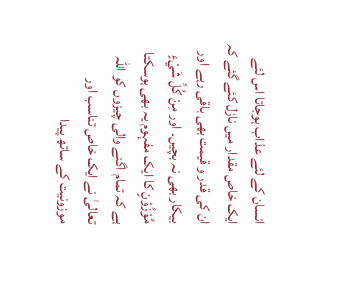انسان کے لئے عذاب ہوجاتا اس لئے ایک خاص مقدار میں نازل کئے گئے کہ ان کی قدر و قیمت بھی باقی رہے اور بیکار بھی نہ بچیں۔ اور مِنْ كُلِّ شَيْءٍ مَّوْزُوْنٍ کا ایک مفہوم یہ بھی ہوسکتا ہے کہ تمام اگنے والی چیزوں کو اللہ تعالیٰ نے ایک خاص تناسب اور موزونیت کے ساتھ پیدا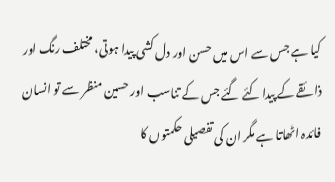کیا ہے جس سے اس میں حسن اور دل کشی پیدا ہوتی، مختلف رنگ اور ذائقے کے پیدا کئے گئے جس کے تناسب اور حسین منظر سے تو انسان فائدہ اٹھاتا ہے مگر ان کی تفصیلی حکمتوں کا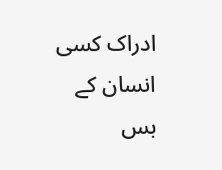ادراک کسی انسان کے بس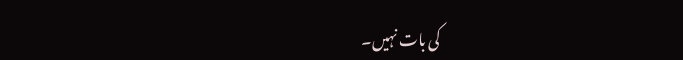کی بات نہیں۔